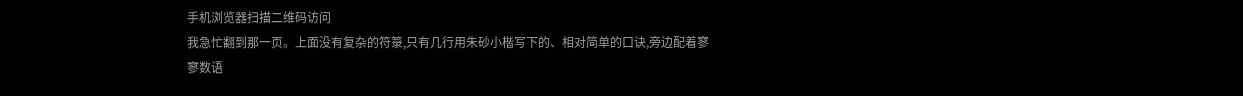手机浏览器扫描二维码访问
我急忙翻到那一页。上面没有复杂的符箓,只有几行用朱砂小楷写下的、相对简单的口诀,旁边配着寥寥数语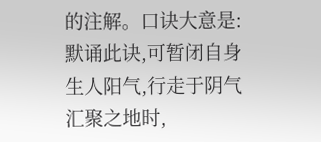的注解。口诀大意是:默诵此诀,可暂闭自身生人阳气,行走于阴气汇聚之地时,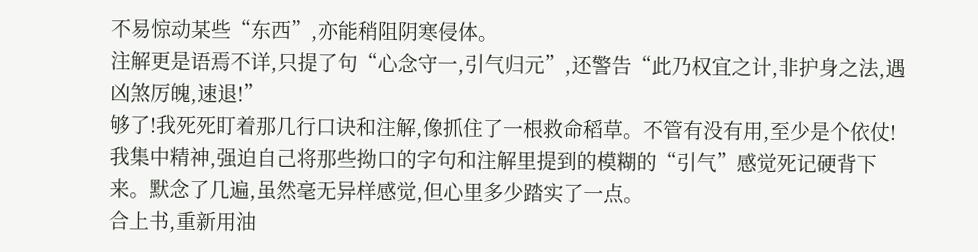不易惊动某些“东西”,亦能稍阻阴寒侵体。
注解更是语焉不详,只提了句“心念守一,引气归元”,还警告“此乃权宜之计,非护身之法,遇凶煞厉魄,速退!”
够了!我死死盯着那几行口诀和注解,像抓住了一根救命稻草。不管有没有用,至少是个依仗!我集中精神,强迫自己将那些拗口的字句和注解里提到的模糊的“引气”感觉死记硬背下来。默念了几遍,虽然毫无异样感觉,但心里多少踏实了一点。
合上书,重新用油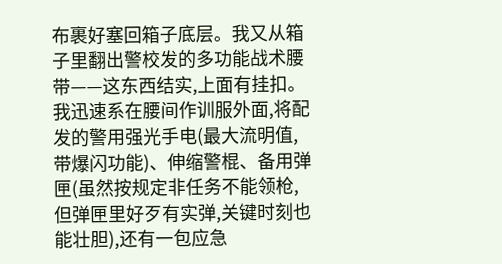布裹好塞回箱子底层。我又从箱子里翻出警校发的多功能战术腰带——这东西结实,上面有挂扣。我迅速系在腰间作训服外面,将配发的警用强光手电(最大流明值,带爆闪功能)、伸缩警棍、备用弹匣(虽然按规定非任务不能领枪,但弹匣里好歹有实弹,关键时刻也能壮胆),还有一包应急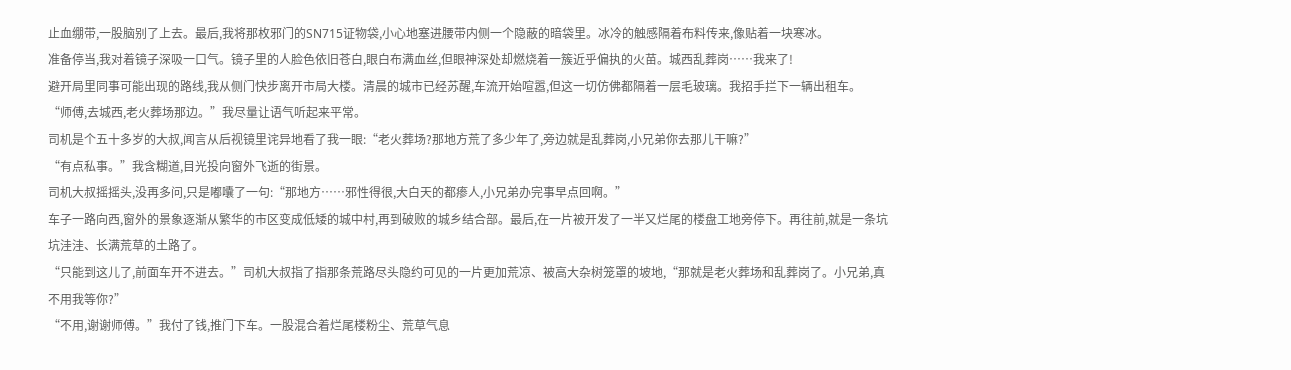止血绷带,一股脑别了上去。最后,我将那枚邪门的SN715证物袋,小心地塞进腰带内侧一个隐蔽的暗袋里。冰冷的触感隔着布料传来,像贴着一块寒冰。
准备停当,我对着镜子深吸一口气。镜子里的人脸色依旧苍白,眼白布满血丝,但眼神深处却燃烧着一簇近乎偏执的火苗。城西乱葬岗……我来了!
避开局里同事可能出现的路线,我从侧门快步离开市局大楼。清晨的城市已经苏醒,车流开始喧嚣,但这一切仿佛都隔着一层毛玻璃。我招手拦下一辆出租车。
“师傅,去城西,老火葬场那边。”我尽量让语气听起来平常。
司机是个五十多岁的大叔,闻言从后视镜里诧异地看了我一眼:“老火葬场?那地方荒了多少年了,旁边就是乱葬岗,小兄弟你去那儿干嘛?”
“有点私事。”我含糊道,目光投向窗外飞逝的街景。
司机大叔摇摇头,没再多问,只是嘟囔了一句:“那地方……邪性得很,大白天的都瘆人,小兄弟办完事早点回啊。”
车子一路向西,窗外的景象逐渐从繁华的市区变成低矮的城中村,再到破败的城乡结合部。最后,在一片被开发了一半又烂尾的楼盘工地旁停下。再往前,就是一条坑坑洼洼、长满荒草的土路了。
“只能到这儿了,前面车开不进去。”司机大叔指了指那条荒路尽头隐约可见的一片更加荒凉、被高大杂树笼罩的坡地,“那就是老火葬场和乱葬岗了。小兄弟,真不用我等你?”
“不用,谢谢师傅。”我付了钱,推门下车。一股混合着烂尾楼粉尘、荒草气息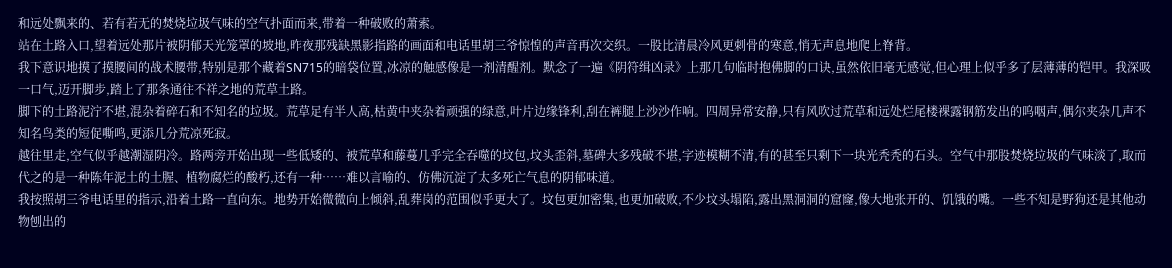和远处飘来的、若有若无的焚烧垃圾气味的空气扑面而来,带着一种破败的萧索。
站在土路入口,望着远处那片被阴郁天光笼罩的坡地,昨夜那残缺黑影指路的画面和电话里胡三爷惊惶的声音再次交织。一股比清晨冷风更刺骨的寒意,悄无声息地爬上脊背。
我下意识地摸了摸腰间的战术腰带,特别是那个藏着SN715的暗袋位置,冰凉的触感像是一剂清醒剂。默念了一遍《阴符缉凶录》上那几句临时抱佛脚的口诀,虽然依旧毫无感觉,但心理上似乎多了层薄薄的铠甲。我深吸一口气,迈开脚步,踏上了那条通往不祥之地的荒草土路。
脚下的土路泥泞不堪,混杂着碎石和不知名的垃圾。荒草足有半人高,枯黄中夹杂着顽强的绿意,叶片边缘锋利,刮在裤腿上沙沙作响。四周异常安静,只有风吹过荒草和远处烂尾楼裸露钢筋发出的呜咽声,偶尔夹杂几声不知名鸟类的短促嘶鸣,更添几分荒凉死寂。
越往里走,空气似乎越潮湿阴冷。路两旁开始出现一些低矮的、被荒草和藤蔓几乎完全吞噬的坟包,坟头歪斜,墓碑大多残破不堪,字迹模糊不清,有的甚至只剩下一块光秃秃的石头。空气中那股焚烧垃圾的气味淡了,取而代之的是一种陈年泥土的土腥、植物腐烂的酸朽,还有一种……难以言喻的、仿佛沉淀了太多死亡气息的阴郁味道。
我按照胡三爷电话里的指示,沿着土路一直向东。地势开始微微向上倾斜,乱葬岗的范围似乎更大了。坟包更加密集,也更加破败,不少坟头塌陷,露出黑洞洞的窟窿,像大地张开的、饥饿的嘴。一些不知是野狗还是其他动物刨出的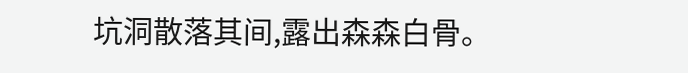坑洞散落其间,露出森森白骨。